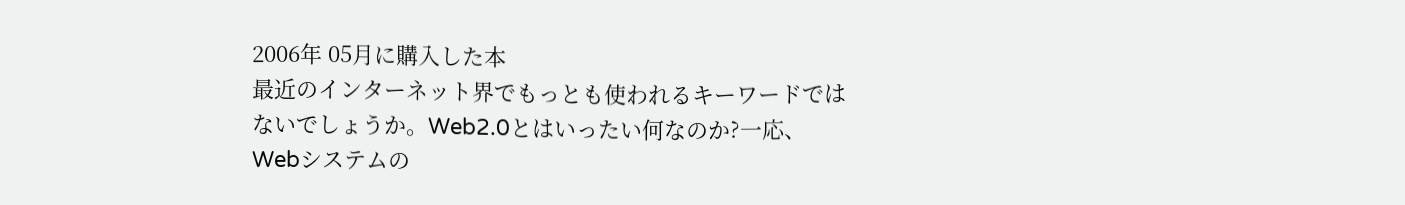2006年 05月に購入した本
最近のインターネット界でもっとも使われるキーワードではないでしょうか。Web2.0とはいったい何なのか?一応、Webシステムの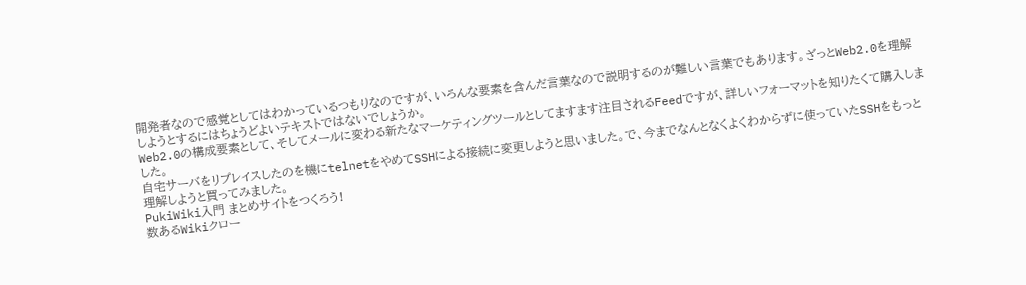開発者なので感覚としてはわかっているつもりなのですが、いろんな要素を含んだ言葉なので説明するのが難しい言葉でもあります。ざっとWeb2.0を理解しようとするにはちょうどよいテキストではないでしょうか。
Web2.0の構成要素として、そしてメールに変わる新たなマーケティングツールとしてますます注目されるFeedですが、詳しいフォーマットを知りたくて購入しました。
自宅サーバをリプレイスしたのを機にtelnetをやめてSSHによる接続に変更しようと思いました。で、今までなんとなくよくわからずに使っていたSSHをもっと理解しようと買ってみました。
PukiWiki入門 まとめサイトをつくろう!
数あるWikiクロー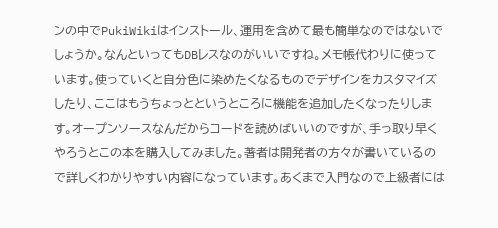ンの中でPukiWikiはインストール、運用を含めて最も簡単なのではないでしょうか。なんといってもDBレスなのがいいですね。メモ帳代わりに使っています。使っていくと自分色に染めたくなるものでデザインをカスタマイズしたり、ここはもうちょっとというところに機能を追加したくなったりします。オープンソースなんだからコードを読めばいいのですが、手っ取り早くやろうとこの本を購入してみました。著者は開発者の方々が書いているので詳しくわかりやすい内容になっています。あくまで入門なので上級者には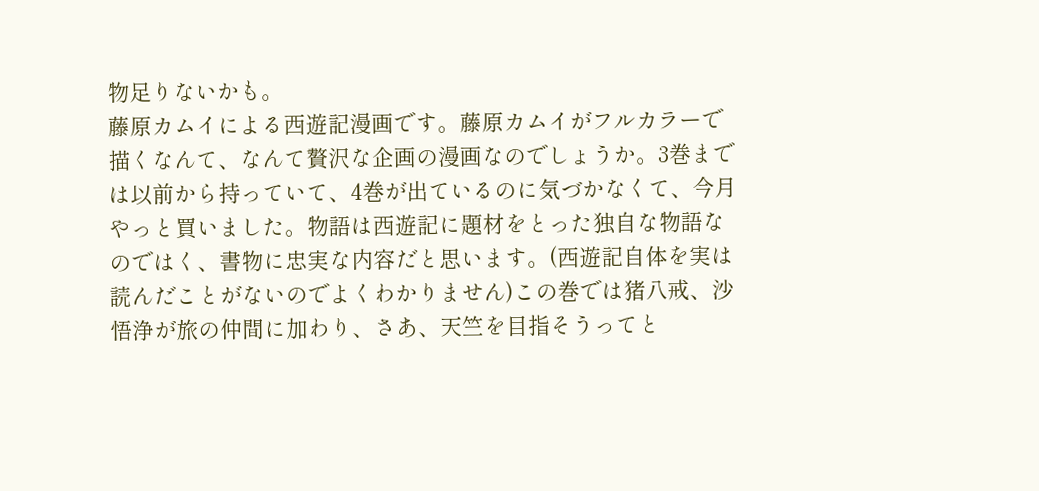物足りないかも。
藤原カムイによる西遊記漫画です。藤原カムイがフルカラーで描くなんて、なんて贅沢な企画の漫画なのでしょうか。3巻までは以前から持っていて、4巻が出ているのに気づかなくて、今月やっと買いました。物語は西遊記に題材をとった独自な物語なのではく、書物に忠実な内容だと思います。(西遊記自体を実は読んだことがないのでよくわかりません)この巻では猪八戒、沙悟浄が旅の仲間に加わり、さあ、天竺を目指そうってと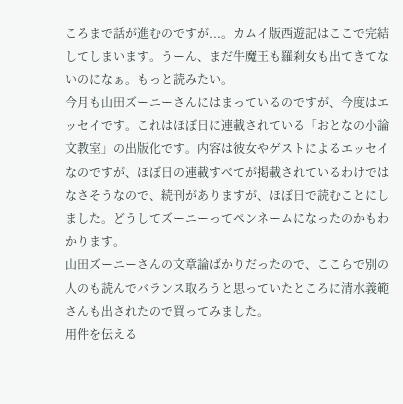ころまで話が進むのですが...。カムイ版西遊記はここで完結してしまいます。うーん、まだ牛魔王も羅刹女も出てきてないのになぁ。もっと読みたい。
今月も山田ズーニーさんにはまっているのですが、今度はエッセイです。これはほぼ日に連載されている「おとなの小論文教室」の出版化です。内容は彼女やゲストによるエッセイなのですが、ほぼ日の連載すべてが掲載されているわけではなさそうなので、続刊がありますが、ほぼ日で読むことにしました。どうしてズーニーってペンネームになったのかもわかります。
山田ズーニーさんの文章論ばかりだったので、ここらで別の人のも読んでバランス取ろうと思っていたところに清水義範さんも出されたので買ってみました。
用件を伝える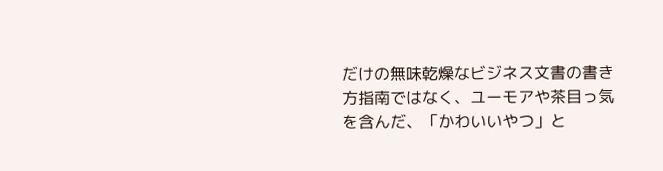だけの無味乾燥なビジネス文書の書き方指南ではなく、ユーモアや茶目っ気を含んだ、「かわいいやつ」と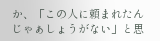か、「この人に頼まれたんじゃぁしょうがない」と思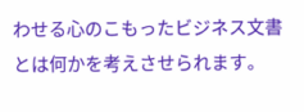わせる心のこもったビジネス文書とは何かを考えさせられます。